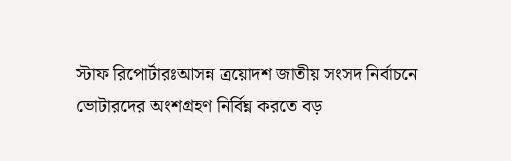স্টাফ রিপোর্টারঃআসন্ন ত্রয়োদশ জাতীয় সংসদ নির্বাচনে ভোটারদের অংশগ্রহণ নির্বিঘ্ন করতে বড়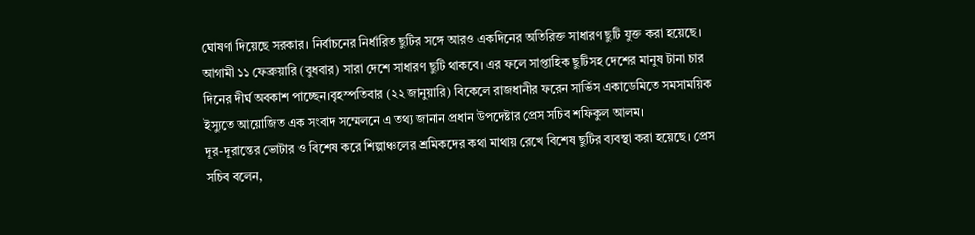ঘোষণা দিয়েছে সরকার। নির্বাচনের নির্ধারিত ছুটির সঙ্গে আরও একদিনের অতিরিক্ত সাধারণ ছুটি যুক্ত করা হয়েছে। আগামী ১১ ফেব্রুয়ারি (বুধবার) সারা দেশে সাধারণ ছুটি থাকবে। এর ফলে সাপ্তাহিক ছুটিসহ দেশের মানুষ টানা চার দিনের দীর্ঘ অবকাশ পাচ্ছেন।বৃহস্পতিবার (২২ জানুয়ারি) বিকেলে রাজধানীর ফরেন সার্ভিস একাডেমিতে সমসাময়িক ইস্যুতে আয়োজিত এক সংবাদ সম্মেলনে এ তথ্য জানান প্রধান উপদেষ্টার প্রেস সচিব শফিকুল আলম।
দূর-দূরান্তের ভোটার ও বিশেষ করে শিল্পাঞ্চলের শ্রমিকদের কথা মাথায় রেখে বিশেষ ছুটির ব্যবস্থা করা হয়েছে। প্রেস সচিব বলেন,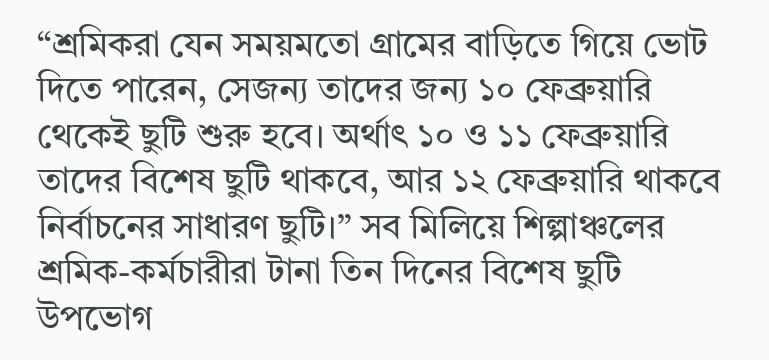“শ্রমিকরা যেন সময়মতো গ্রামের বাড়িতে গিয়ে ভোট দিতে পারেন, সেজন্য তাদের জন্য ১০ ফেব্রুয়ারি থেকেই ছুটি শুরু হবে। অর্থাৎ ১০ ও ১১ ফেব্রুয়ারি তাদের বিশেষ ছুটি থাকবে, আর ১২ ফেব্রুয়ারি থাকবে নির্বাচনের সাধারণ ছুটি।” সব মিলিয়ে শিল্পাঞ্চলের শ্রমিক-কর্মচারীরা টানা তিন দিনের বিশেষ ছুটি উপভোগ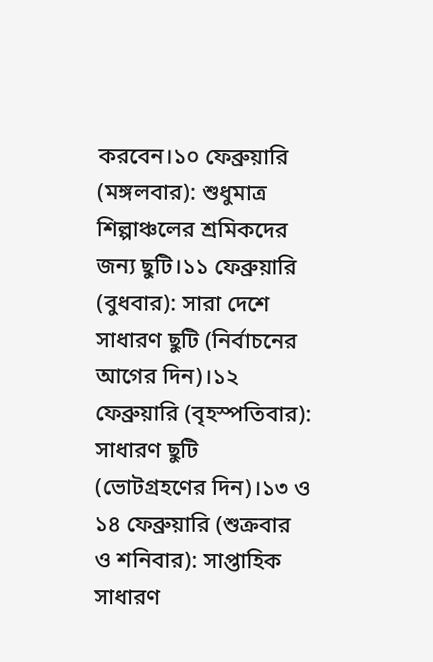করবেন।১০ ফেব্রুয়ারি (মঙ্গলবার): শুধুমাত্র শিল্পাঞ্চলের শ্রমিকদের জন্য ছুটি।১১ ফেব্রুয়ারি (বুধবার): সারা দেশে সাধারণ ছুটি (নির্বাচনের আগের দিন)।১২ ফেব্রুয়ারি (বৃহস্পতিবার): সাধারণ ছুটি (ভোটগ্রহণের দিন)।১৩ ও ১৪ ফেব্রুয়ারি (শুক্রবার ও শনিবার): সাপ্তাহিক সাধারণ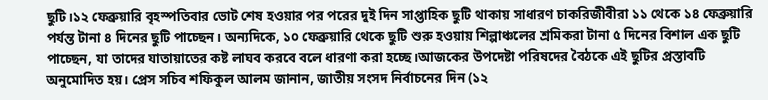ছুটি।১২ ফেব্রুয়ারি বৃহস্পতিবার ভোট শেষ হওয়ার পর পরের দুই দিন সাপ্তাহিক ছুটি থাকায় সাধারণ চাকরিজীবীরা ১১ থেকে ১৪ ফেব্রুয়ারি পর্যন্ত টানা ৪ দিনের ছুটি পাচ্ছেন। অন্যদিকে, ১০ ফেব্রুয়ারি থেকে ছুটি শুরু হওয়ায় শিল্পাঞ্চলের শ্রমিকরা টানা ৫ দিনের বিশাল এক ছুটি পাচ্ছেন, যা তাদের যাতায়াতের কষ্ট লাঘব করবে বলে ধারণা করা হচ্ছে।আজকের উপদেষ্টা পরিষদের বৈঠকে এই ছুটির প্রস্তাবটি অনুমোদিত হয়। প্রেস সচিব শফিকুল আলম জানান, জাতীয় সংসদ নির্বাচনের দিন (১২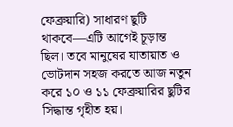ফেব্রুয়ারি) সাধারণ ছুটি থাকবে—এটি আগেই চূড়ান্ত ছিল। তবে মানুষের যাতায়াত ও ভোটদান সহজ করতে আজ নতুন করে ১০ ও ১১ ফেব্রুয়ারির ছুটির সিদ্ধান্ত গৃহীত হয়।